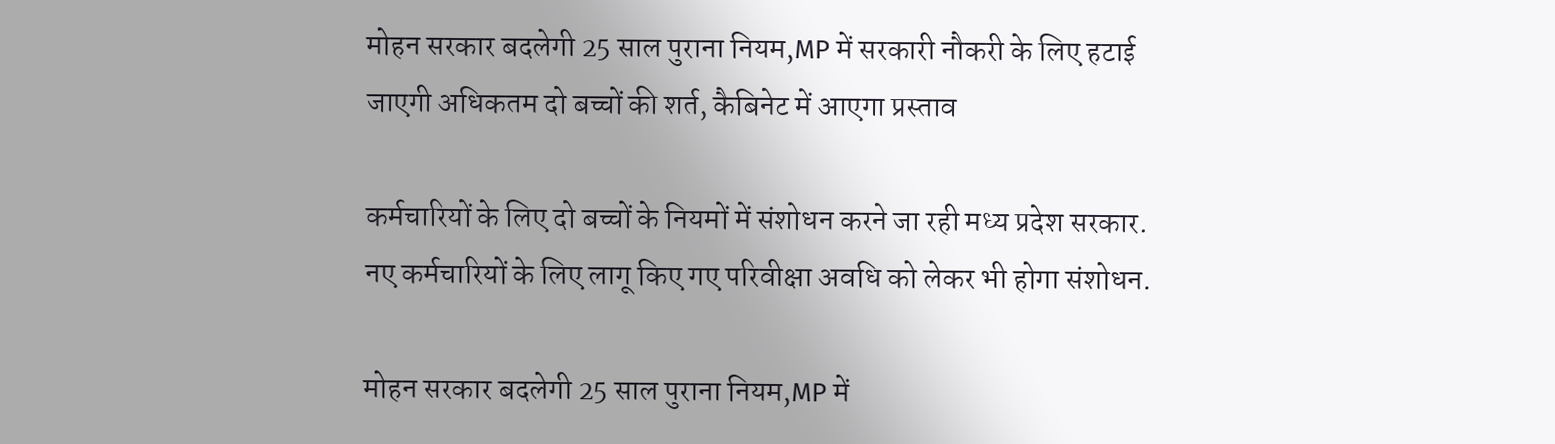मोहन सरकार बदलेगी 25 साल पुराना नियम,MP में सरकारी नौकरी के लिए हटाई जाएगी अधिकतम दो बच्चों की शर्त, कैबिनेट में आएगा प्रस्ताव

कर्मचारियों के लिए दो बच्चों के नियमों में संशोधन करने जा रही मध्य प्रदेश सरकार. नए कर्मचारियों के लिए लागू किए गए परिवीक्षा अवधि को लेकर भी होगा संशोधन.

मोहन सरकार बदलेगी 25 साल पुराना नियम,MP में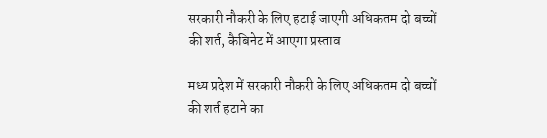सरकारी नौकरी के लिए हटाई जाएगी अधिकतम दो बच्चों की शर्त, कैबिनेट में आएगा प्रस्ताव

मध्य प्रदेश में सरकारी नौकरी के लिए अधिकतम दो बच्चों की शर्त हटाने का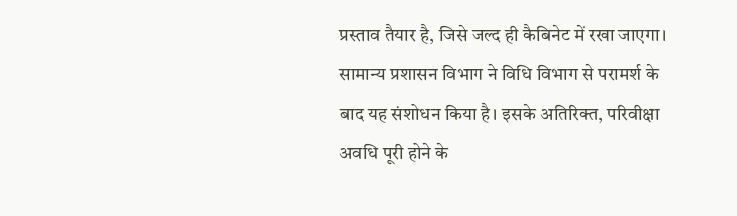प्रस्ताव तैयार है, जिसे जल्द ही कैबिनेट में रखा जाएगा। सामान्य प्रशासन विभाग ने विधि विभाग से परामर्श के बाद यह संशोधन किया है। इसके अतिरिक्त, परिवीक्षा अवधि पूरी होने के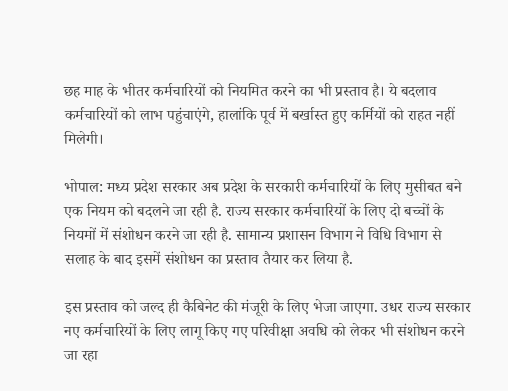छह माह के भीतर कर्मचारियों को नियमित करने का भी प्रस्ताव है। ये बदलाव कर्मचारियों को लाभ पहुंचाएंगे, हालांकि पूर्व में बर्खास्त हुए कर्मियों को राहत नहीं मिलेगी।

भोपाल: मध्य प्रदेश सरकार अब प्रदेश के सरकारी कर्मचारियों के लिए मुसीबत बने एक नियम को बदलने जा रही है. राज्य सरकार कर्मचारियों के लिए दो बच्चों के नियमों में संशोधन करने जा रही है. सामान्य प्रशासन विभाग ने विधि विभाग से सलाह के बाद इसमें संशोधन का प्रस्ताव तैयार कर लिया है.

इस प्रस्ताव को जल्द ही कैबिनेट की मंजूरी के लिए भेजा जाएगा. उधर राज्य सरकार नए कर्मचारियों के लिए लागू किए गए परिवीक्षा अवधि को लेकर भी संशोधन करने जा रहा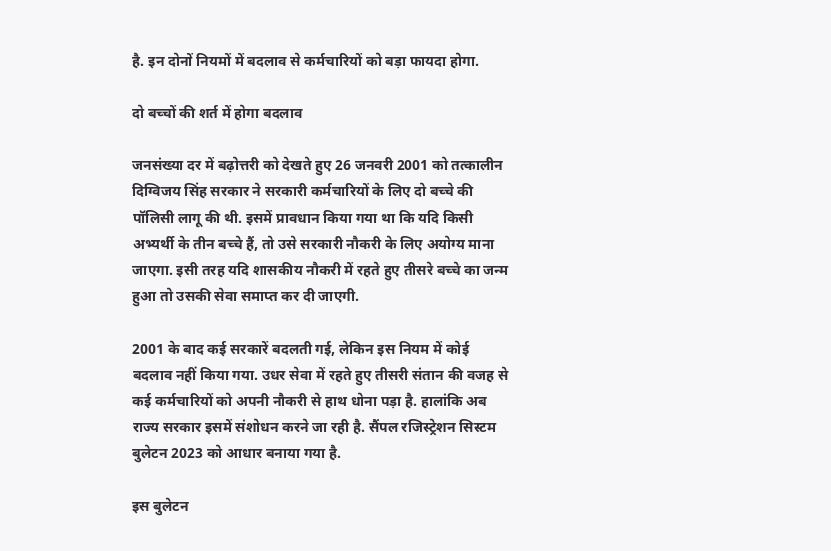है. इन दोनों नियमों में बदलाव से कर्मचारियों को बड़ा फायदा होगा.

दो बच्चों की शर्त में होगा बदलाव

जनसंख्या दर में बढ़ोत्तरी को देखते हुए 26 जनवरी 2001 को तत्कालीन दिग्विजय सिंह सरकार ने सरकारी कर्मचारियों के लिए दो बच्चे की पॉलिसी लागू की थी. इसमें प्रावधान किया गया था कि यदि किसी अभ्यर्थी के तीन बच्चे हैं, तो उसे सरकारी नौकरी के लिए अयोग्य माना जाएगा. इसी तरह यदि शासकीय नौकरी में रहते हुए तीसरे बच्चे का जन्म हुआ तो उसकी सेवा समाप्त कर दी जाएगी.

2001 के बाद कई सरकारें बदलती गई, लेकिन इस नियम में कोई बदलाव नहीं किया गया. उधर सेवा में रहते हुए तीसरी संतान की वजह से कई कर्मचारियों को अपनी नौकरी से हाथ धोना पड़ा है. हालांकि अब राज्य सरकार इसमें संशोधन करने जा रही है. सैंपल रजिस्ट्रेशन सिस्टम बुलेटन 2023 को आधार बनाया गया है.

इस बुलेटन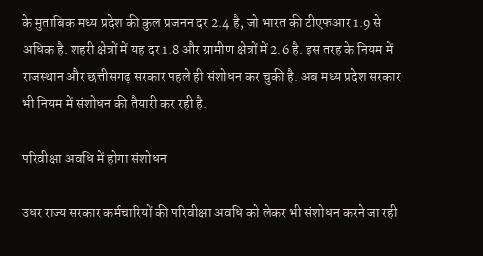के मुताबिक मध्य प्रदेश की कुल प्रजनन दर 2.4 है, जो भारत की टीएफआर 1.9 से अधिक है. शहरी क्षेत्रों में यह दर 1.8 और ग्रामीण क्षेत्रों में 2.6 है. इस तरह के नियम में राजस्थान और छत्तीसगढ़ सरकार पहले ही संशोधन कर चुकी है. अब मध्य प्रदेश सरकार भी नियम में संशोधन की तैयारी कर रही है.

परिवीक्षा अवधि में होगा संशोधन

उधर राज्य सरकार कर्मचारियों की परिवीक्षा अवधि को लेकर भी संशोधन करने जा रही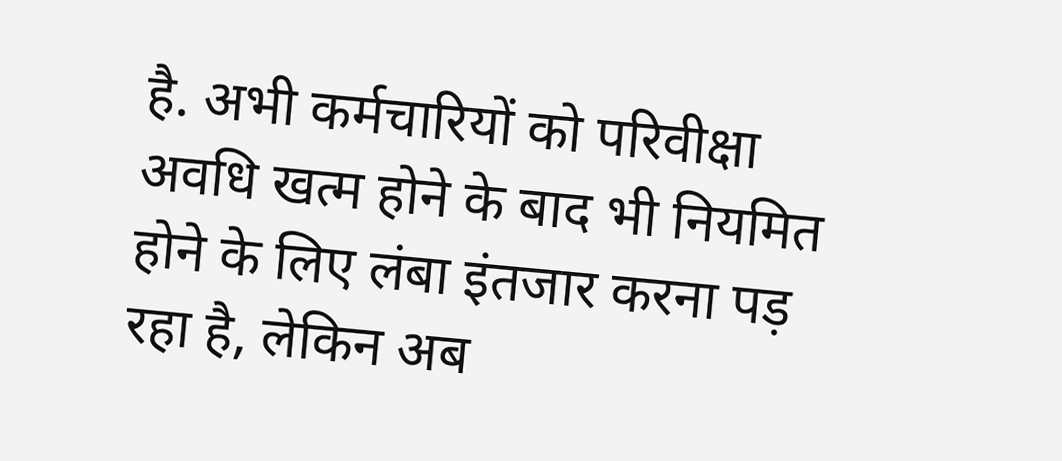है. अभी कर्मचारियों को परिवीक्षा अवधि खत्म होने के बाद भी नियमित होने के लिए लंबा इंतजार करना पड़ रहा है, लेकिन अब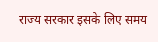राज्य सरकार इसके लिए समय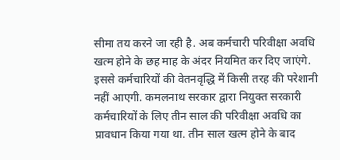सीमा तय करने जा रही है. अब कर्मचारी परिवीक्षा अवधि खत्म होने के छह माह के अंदर नियमित कर दिए जाएंगे. इससे कर्मचारियों की वेतनवृद्धि में किसी तरह की परेशानी नहीं आएगी. कमलनाथ सरकार द्वारा नियुक्त सरकारी कर्मचारियों के लिए तीन साल की परिवीक्षा अवधि का प्रावधान किया गया था. तीन साल खत्म होने के बाद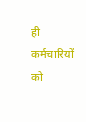ही कर्मचारियों को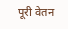पूरी वेतन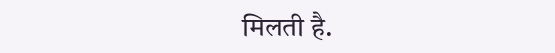मिलती है.